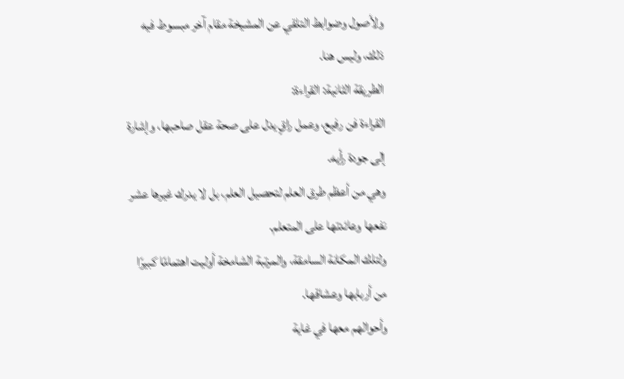ولأصول وضوابط التلقي عن المشيخة مقام آخر مبسوط فيه ذلك، وليس هنا.
الطريقة الثانية: القراءة:
القراءة فن رفيع، وعمل راقٍ يدل على صحة عقل صاحبها، وإشارة إلى جودة رأيه.
وهي من أعظم طرق العلم لتحصيل العلم، بل لا يدرك غيرها عشر نفعها وعائدتها على المتعلم.
ولتلك المكانة السامقة، والمرتبة الشامخة أوليت اهتمامًا كبيرًا من أربابها وعشاقها.
وأحوالهم معها في غاية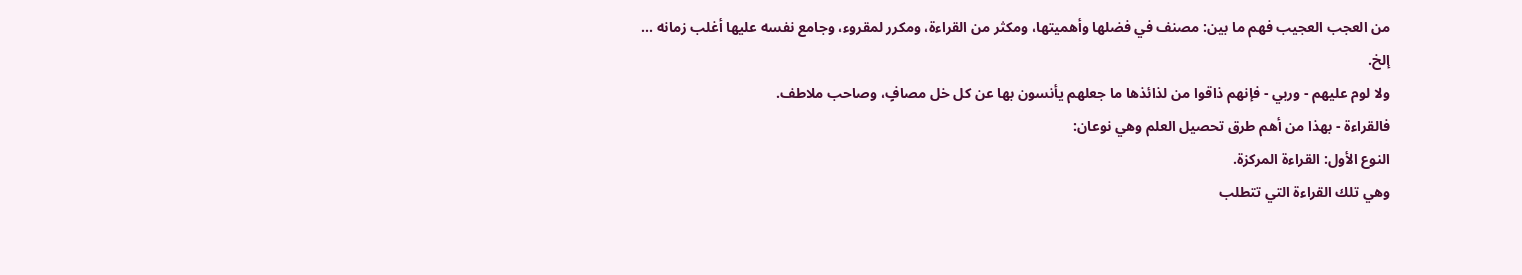من العجب العجيب فهم ما بين: مصنف في فضلها وأهميتها، ومكثر من القراءة، ومكرر لمقروء، وجامع نفسه عليها أغلب زمانه ... إلخ.
ولا لوم عليهم - وربي - فإنهم ذاقوا من لذائذها ما جعلهم يأنسون بها عن كل خل مصافٍ، وصاحب ملاطف.
فالقراءة - بهذا من أهم طرق تحصيل العلم وهي نوعان:
النوع الأول: القراءة المركزة.
وهي تلك القراءة التي تتطلب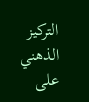التركيز الذهني على